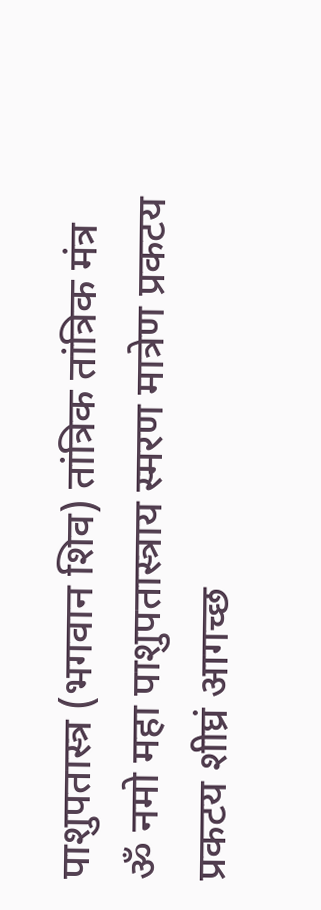पाशुपतास्त्र (भगवान शिव) तांत्रिक तांत्रिक मंत्र
ॐ नमो महा पाशुपतास्त्राय स्मरण मात्रेण प्रकटय प्रकटय शीघ्रं आगच्छ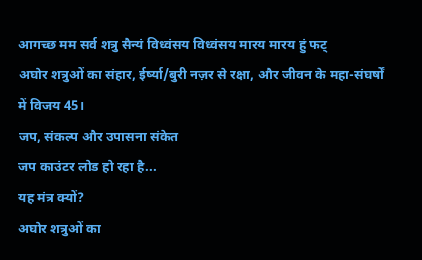आगच्छ मम सर्व शत्रु सैन्यं विध्वंसय विध्वंसय मारय मारय हुं फट्
अघोर शत्रुओं का संहार, ईर्ष्या/बुरी नज़र से रक्षा, और जीवन के महा-संघर्षों में विजय 45।
जप, संकल्प और उपासना संकेत
जप काउंटर लोड हो रहा है...
यह मंत्र क्यों?
अघोर शत्रुओं का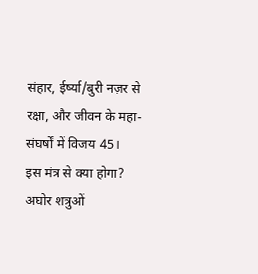संहार, ईर्ष्या/बुरी नज़र से रक्षा, और जीवन के महा-संघर्षों में विजय 45।
इस मंत्र से क्या होगा?
अघोर शत्रुओं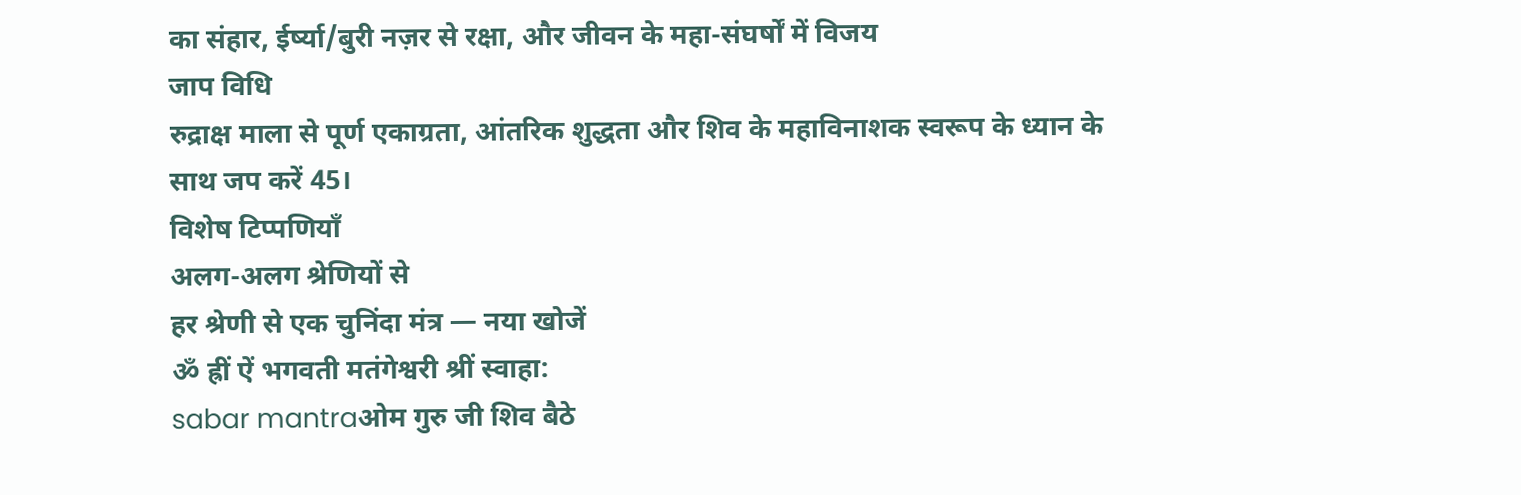का संहार, ईर्ष्या/बुरी नज़र से रक्षा, और जीवन के महा-संघर्षों में विजय
जाप विधि
रुद्राक्ष माला से पूर्ण एकाग्रता, आंतरिक शुद्धता और शिव के महाविनाशक स्वरूप के ध्यान के साथ जप करें 45।
विशेष टिप्पणियाँ
अलग-अलग श्रेणियों से
हर श्रेणी से एक चुनिंदा मंत्र — नया खोजें
ॐ ह्रीं ऐं भगवती मतंगेश्वरी श्रीं स्वाहा:
sabar mantraओम गुरु जी शिव बैठे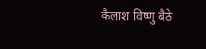कैलाश विष्णु बैठे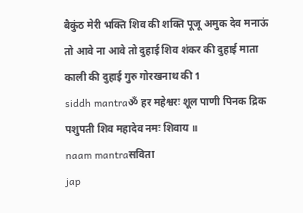बैकुंठ मेरी भक्ति शिव की शक्ति पूजू अमुक देव मनाऊं तो आवे ना आवे तो दुहाई शिव शंकर की दुहाई माता काली की दुहाई गुरु गोरखनाथ की 1
siddh mantraॐ हर महेश्वरः शूल पाणी पिनक द्रिक पशुपती शिव महादेव नमः शिवाय ॥
naam mantraसविता
jap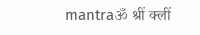mantraॐ श्रीं क्लीं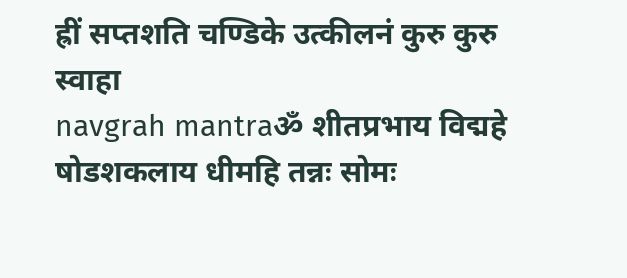ह्रीं सप्तशति चण्डिके उत्कीलनं कुरु कुरु स्वाहा
navgrah mantraॐ शीतप्रभाय विद्महे षोडशकलाय धीमहि तन्नः सोमः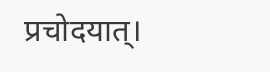प्रचोदयात्।